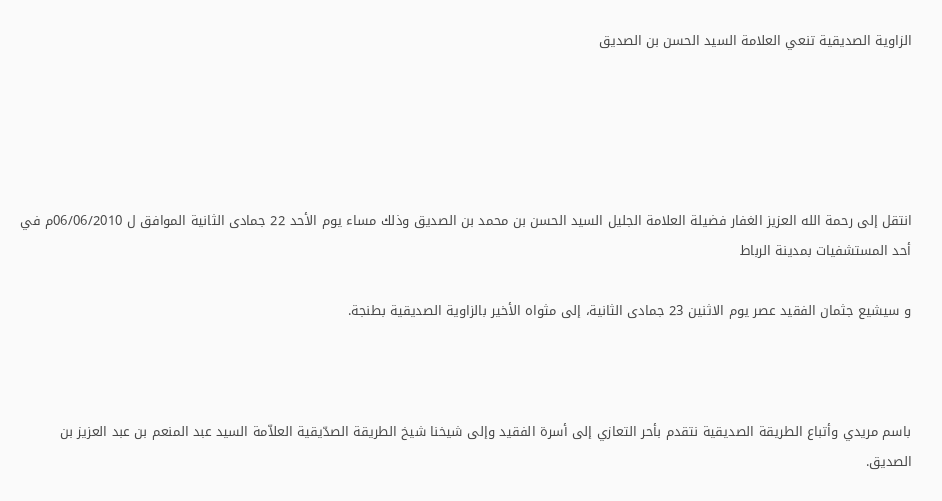الزاوية الصديقية تنعي العلامة السيد الحسن بن الصديق





انتقل إلى رحمة الله العزيز الغفار فضيلة العلامة الجليل السيد الحسن بن محمد بن الصديق وذلك مساء يوم الأحد 22 جمادى الثانية الموافق ل 06/06/2010م في أحد المستشفيات بمدينة الرباط

و سيشيع جثمان الفقيد عصر يوم الاثنين 23 جمادى الثانية، إلى مثواه الأخير بالزاوية الصديقية بطنجة.



باسم مريدي وأتباع الطريقة الصديقية نتقدم بأحر التعازي إلى أسرة الفقيد وإلى شيخنا شيخ الطريقة الصدّيقية العلاّمة السيد عبد المنعم بن عبد العزيز بن الصديق.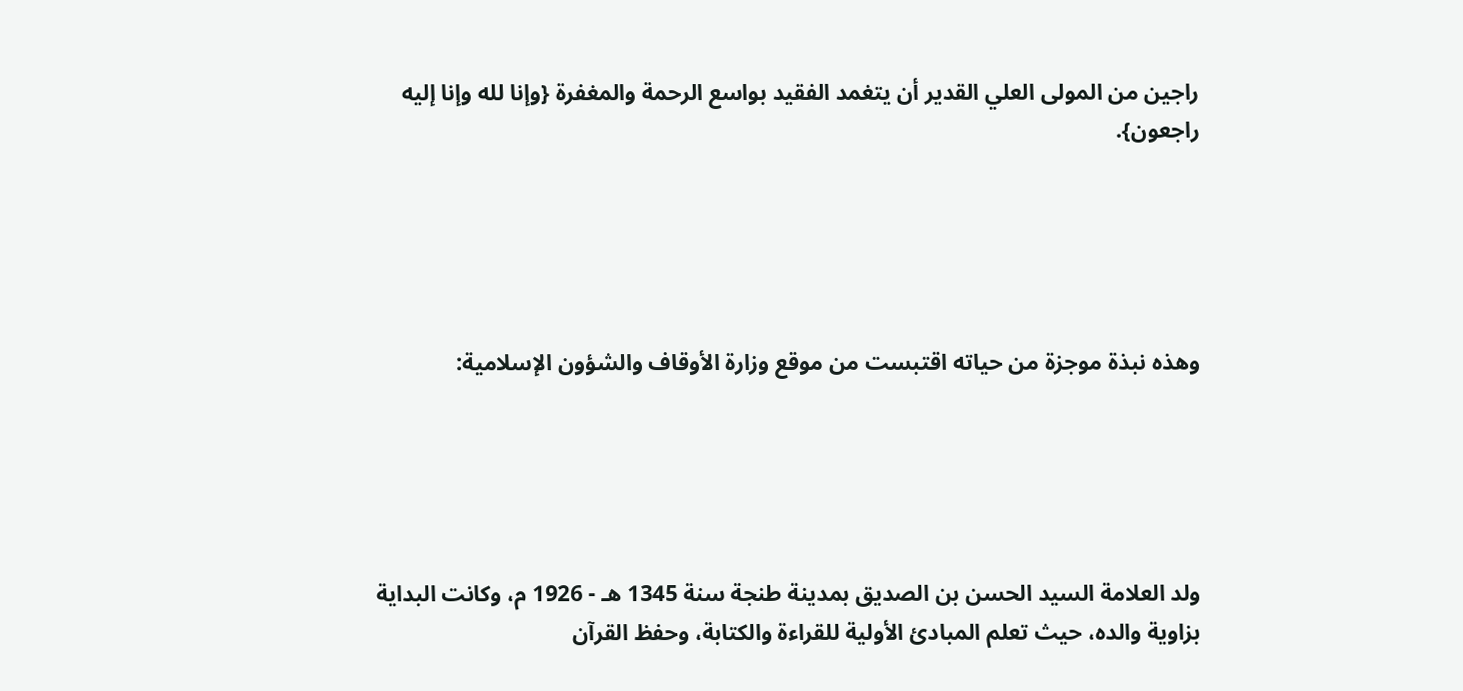راجين من المولى العلي القدير أن يتغمد الفقيد بواسع الرحمة والمغفرة {وإنا لله وإنا إليه راجعون}.





وهذه نبذة موجزة من حياته اقتبست من موقع وزارة الأوقاف والشؤون الإسلامية:





ولد العلامة السيد الحسن بن الصديق بمدينة طنجة سنة 1345 هـ - 1926 م، وكانت البداية بزاوية والده، حيث تعلم المبادئ الأولية للقراءة والكتابة، وحفظ القرآن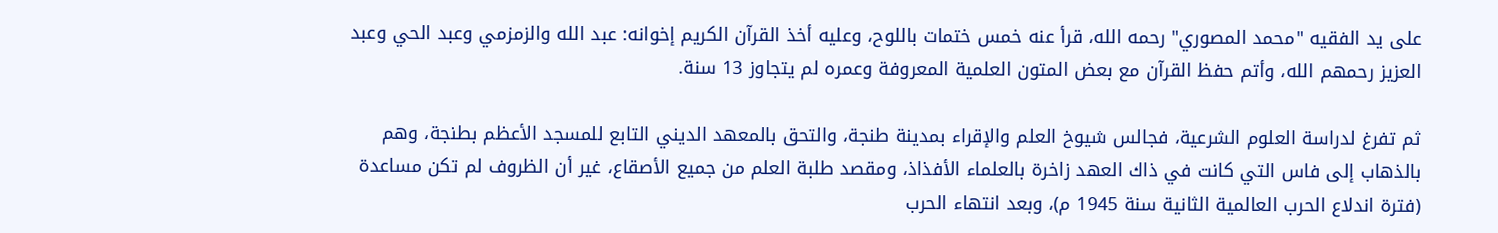على يد الفقيه "محمد المصوري" رحمه الله، قرأ عنه خمس ختمات باللوح، وعليه أخذ القرآن الكريم إخوانه: عبد الله والزمزمي وعبد الحي وعبد العزيز رحمهم الله، وأتم حفظ القرآن مع بعض المتون العلمية المعروفة وعمره لم يتجاوز 13 سنة.

ثم تفرغ لدراسة العلوم الشرعية، فجالس شيوخ العلم والإقراء بمدينة طنجة، والتحق بالمعهد الديني التابع للمسجد الأعظم بطنجة، وهم بالذهاب إلى فاس التي كانت في ذاك العهد زاخرة بالعلماء الأفذاذ، ومقصد طلبة العلم من جميع الأصقاع، غير أن الظروف لم تكن مساعدة (فترة اندلاع الحرب العالمية الثانية سنة 1945 م)، وبعد انتهاء الحرب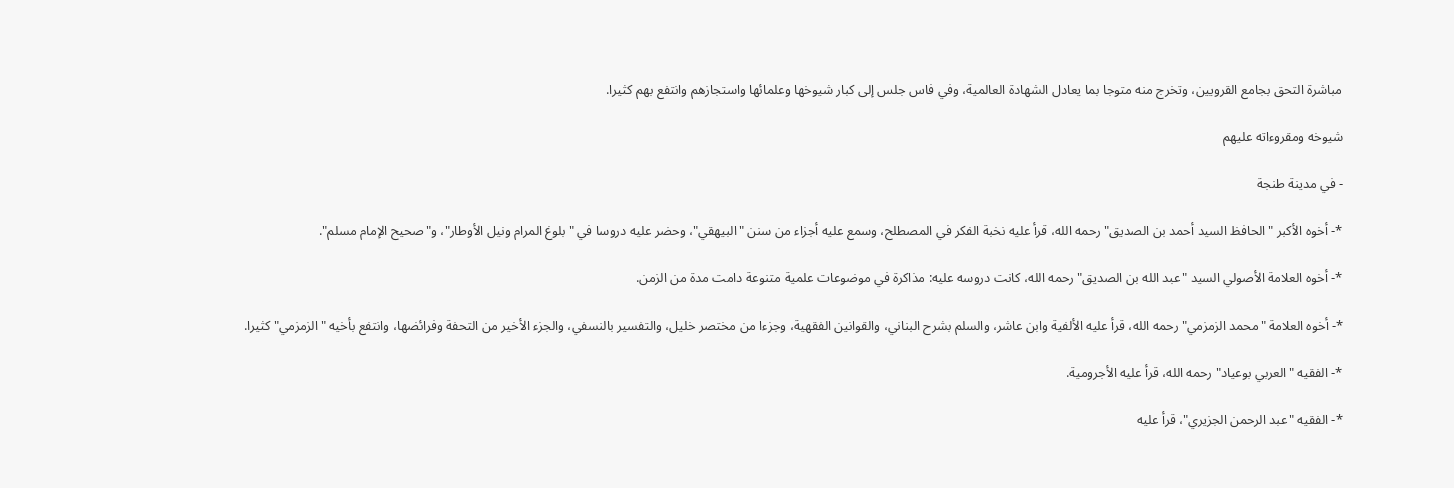مباشرة التحق بجامع القرويين، وتخرج منه متوجا بما يعادل الشهادة العالمية، وفي فاس جلس إلى كبار شيوخها وعلمائها واستجازهم وانتفع بهم كثيرا.

شيوخه ومقروءاته عليهم

- في مدينة طنجة

*- أخوه الأكبر "الحافظ السيد أحمد بن الصديق" رحمه الله، قرأ عليه نخبة الفكر في المصطلح، وسمع عليه أجزاء من سنن "البيهقي"، وحضر عليه دروسا في "بلوغ المرام ونيل الأوطار"، و"صحيح الإمام مسلم".

*- أخوه العلامة الأصولي السيد "عبد الله بن الصديق" رحمه الله، كانت دروسه عليه: مذاكرة في موضوعات علمية متنوعة دامت مدة من الزمن.

*- أخوه العلامة "محمد الزمزمي" رحمه الله، قرأ عليه الألفية وابن عاشر، والسلم بشرح البناني، والقوانين الفقهية، وجزءا من مختصر خليل، والتفسير بالنسفي، والجزء الأخير من التحفة وفرائضها، وانتفع بأخيه "الزمزمي" كثيرا.

*- الفقيه "العربي بوعياد" رحمه الله، قرأ عليه الأجرومية.

*- الفقيه "عبد الرحمن الجزيري"، قرأ عليه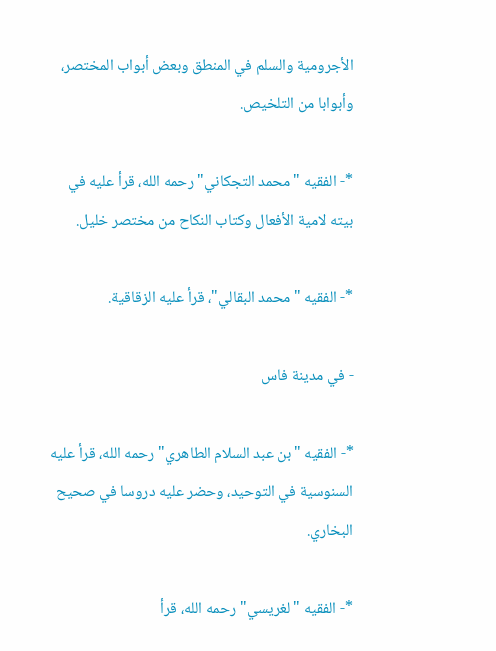الأجرومية والسلم في المنطق وبعض أبواب المختصر، وأبوابا من التلخيص.

*- الفقيه "محمد التجكاني" رحمه الله، قرأ عليه في بيته لامية الأفعال وكتاب النكاح من مختصر خليل.

*- الفقيه "محمد البقالي"، قرأ عليه الزقاقية.

- في مدينة فاس

*- الفقيه "بن عبد السلام الطاهري" رحمه الله، قرأ عليه السنوسية في التوحيد، وحضر عليه دروسا في صحيح البخاري.

*- الفقيه "لغريسي" رحمه الله، قرأ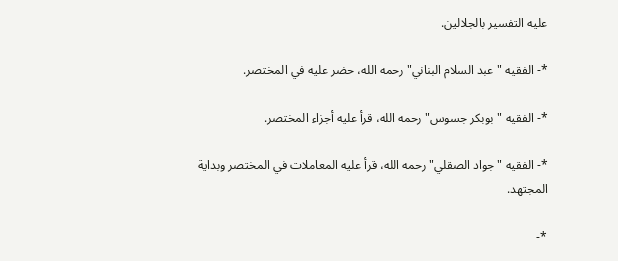عليه التفسير بالجلالين.

*- الفقيه "عبد السلام البناني" رحمه الله، حضر عليه في المختصر.

*- الفقيه "بوبكر جسوس" رحمه الله، قرأ عليه أجزاء المختصر.

*- الفقيه "جواد الصقلي" رحمه الله، قرأ عليه المعاملات في المختصر وبداية المجتهد.

*-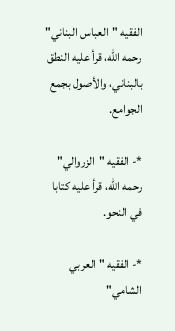الفقيه "العباس البناني" رحمه الله، قرأ عليه النطق بالبناني، والأصول بجمع الجوامع.

*- الفقيه "الزروالي" رحمه الله، قرأ عليه كتابا في النحو.

*- الفقيه "العربي الشامي"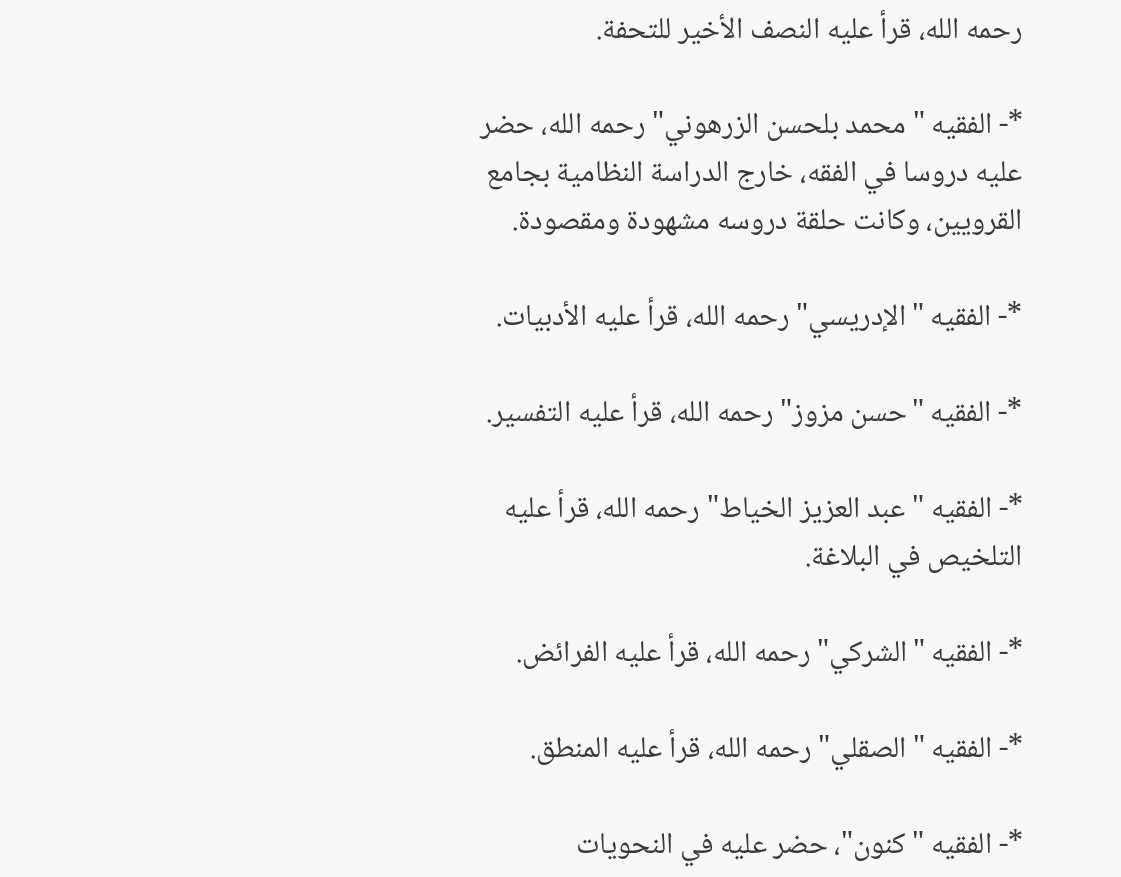رحمه الله، قرأ عليه النصف الأخير للتحفة.

*- الفقيه "محمد بلحسن الزرهوني" رحمه الله، حضر عليه دروسا في الفقه، خارج الدراسة النظامية بجامع القرويين، وكانت حلقة دروسه مشهودة ومقصودة.

*- الفقيه "الإدريسي" رحمه الله، قرأ عليه الأدبيات.

*- الفقيه "حسن مزوز" رحمه الله، قرأ عليه التفسير.

*- الفقيه "عبد العزيز الخياط" رحمه الله، قرأ عليه التلخيص في البلاغة.

*- الفقيه "الشركي" رحمه الله، قرأ عليه الفرائض.

*- الفقيه "الصقلي" رحمه الله، قرأ عليه المنطق.

*- الفقيه " كنون"، حضر عليه في النحويات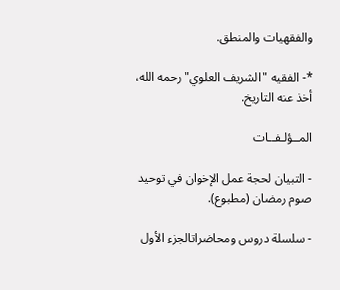والفقهيات والمنطق.

*- الفقيه "الشريف العلوي" رحمه الله، أخذ عنه التاريخ.

المــؤلـفــات

- التبيان لحجة عمل الإخوان في توحيد صوم رمضان (مطبوع).

- سلسلة دروس ومحاضراتالجزء الأول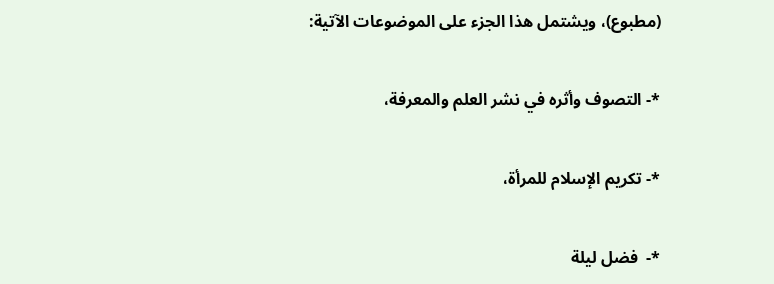(مطبوع)، ويشتمل هذا الجزء على الموضوعات الآتية:

*- التصوف وأثره في نشر العلم والمعرفة،

*- تكريم الإسلام للمرأة،

*-  فضل ليلة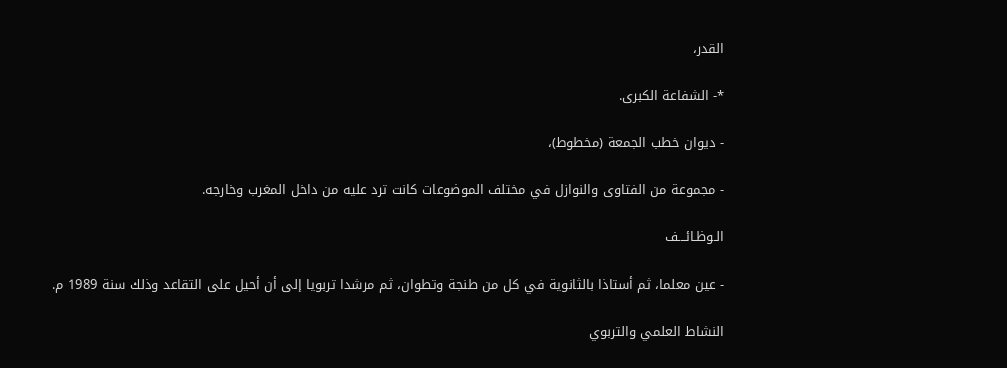القدر،

*- الشفاعة الكبرى.

- ديوان خطب الجمعة (مخطوط)،

- مجموعة من الفتاوى والنوازل في مختلف الموضوعات كانت ترد عليه من داخل المغرب وخارجه.

الـوظـائـــف

- عين معلما، ثم أستاذا بالثانوية في كل من طنجة وتطوان، ثم مرشدا تربويا إلى أن أحيل على التقاعد وذلك سنة 1989 م.

النشاط العلمي والتربوي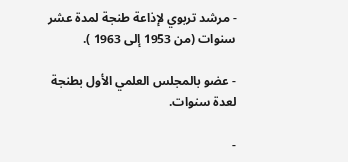- مرشد تربوي لإذاعة طنجة لمدة عشر سنوات (من 1953 إلى 1963 ).

- عضو بالمجلس العلمي الأول بطنجة لعدة سنوات.

-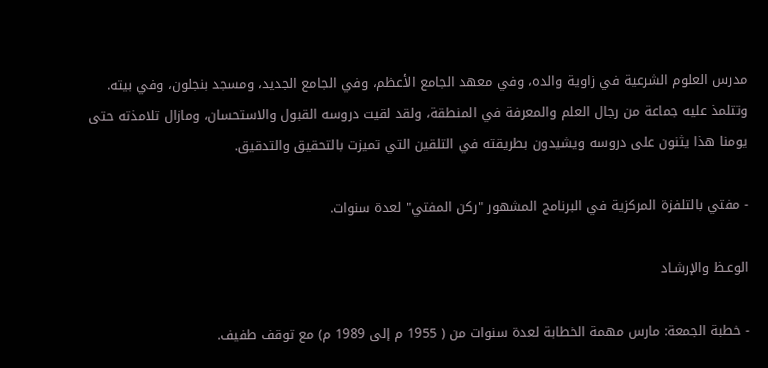مدرس العلوم الشرعية في زاوية والده، وفي معهد الجامع الأعظم، وفي الجامع الجديد، ومسجد بنجلون، وفي بيته. وتتلمذ عليه جماعة من رجال العلم والمعرفة في المنطقة، ولقد لقيت دروسه القبول والاستحسان، ومازال تلامذته حتى يومنا هذا يثنون على دروسه ويشيدون بطريقته في التلقين التي تميزت بالتحقيق والتدقيق.

- مفتي بالتلفزة المركزية في البرنامج المشهور "ركن المفتي" لعدة سنوات.

الوعـظ والإرشـاد

- خطبة الجمعة: مارس مهمة الخطابة لعدة سنوات من ( 1955 م إلى 1989 م) مع توقف طفيف.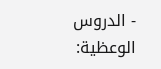- الدروس الوعظية: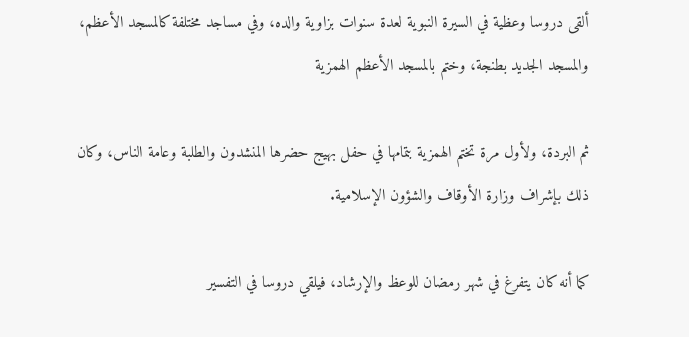ألقى دروسا وعظية في السيرة النبوية لعدة سنوات بزاوية والده، وفي مساجد مختلفة كالمسجد الأعظم، والمسجد الجديد بطنجة، وختم بالمسجد الأعظم الهمزية

ثم البردة، ولأول مرة تختم الهمزية بتمامها في حفل بهيج حضرها المنشدون والطلبة وعامة الناس، وكان ذلك بإشراف وزارة الأوقاف والشؤون الإسلامية.

كما أنه كان يتفرغ في شهر رمضان للوعظ والإرشاد، فيلقي دروسا في التفسير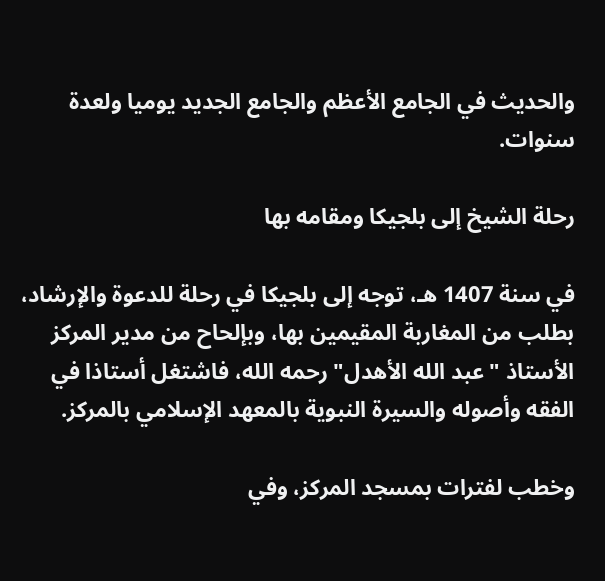والحديث في الجامع الأعظم والجامع الجديد يوميا ولعدة سنوات.

رحلة الشيخ إلى بلجيكا ومقامه بها

في سنة 1407 هـ، توجه إلى بلجيكا في رحلة للدعوة والإرشاد، بطلب من المغاربة المقيمين بها، وبإلحاح من مدير المركز الأستاذ "عبد الله الأهدل" رحمه الله، فاشتغل أستاذا في الفقه وأصوله والسيرة النبوية بالمعهد الإسلامي بالمركز.

وخطب لفترات بمسجد المركز، وفي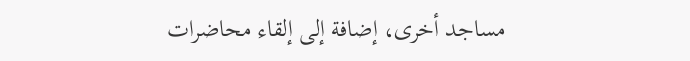مساجد أخرى، إضافة إلى إلقاء محاضرات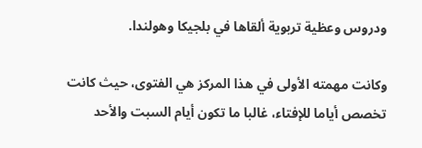ودروس وعظية تربوية ألقاها في بلجيكا وهولندا.

وكانت مهمته الأولى في هذا المركز هي الفتوى، حيث كانت تخصص أياما للإفتاء، غالبا ما تكون أيام السبت والأحد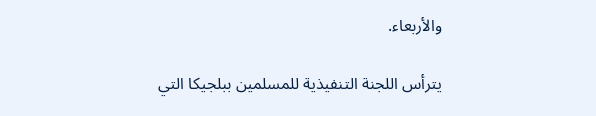والأربعاء.

يترأس اللجنة التنفيذية للمسلمين ببلجيكا التي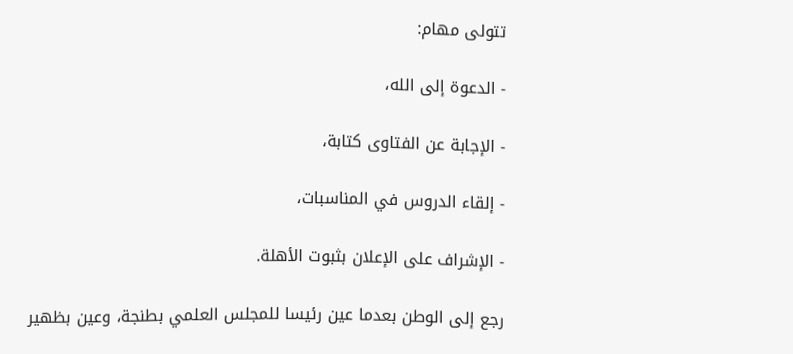تتولى مهام:

- الدعوة إلى الله،

- الإجابة عن الفتاوى كتابة،

- إلقاء الدروس في المناسبات،

- الإشراف على الإعلان بثبوت الأهلة.

رجع إلى الوطن بعدما عين رئيسا للمجلس العلمي بطنجة، وعين بظهير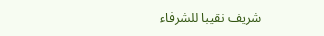شريف نقيبا للشرفاء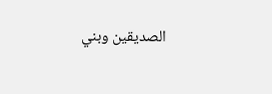الصديقين وبني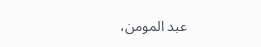عبد المومن،